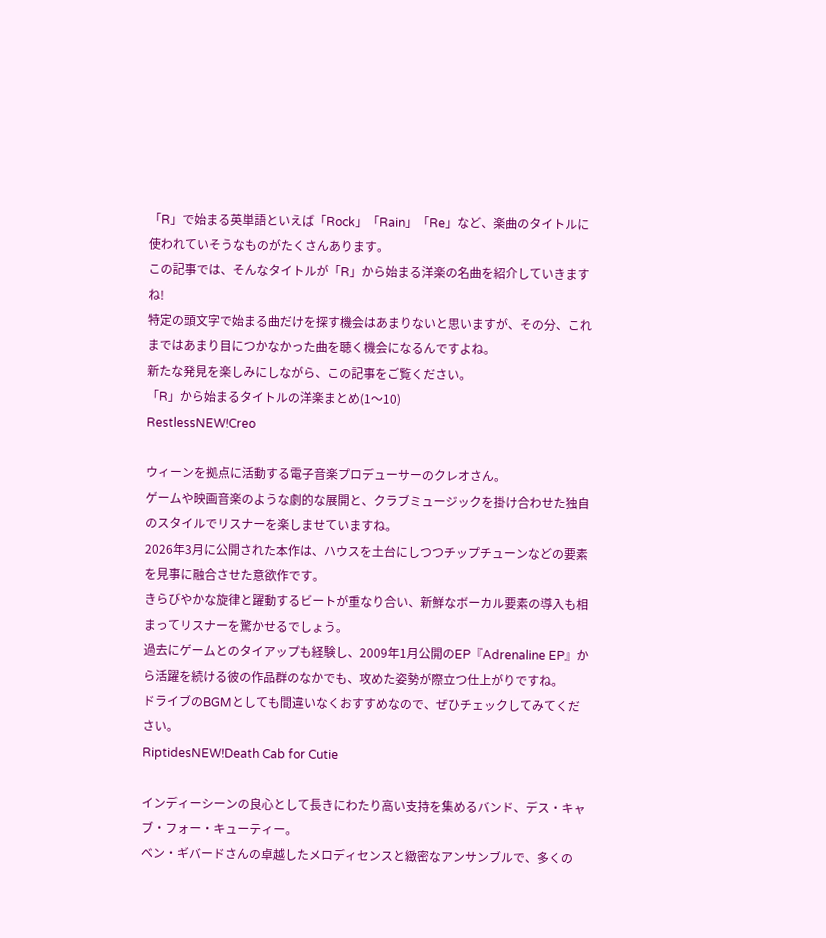「R」で始まる英単語といえば「Rock」「Rain」「Re」など、楽曲のタイトルに使われていそうなものがたくさんあります。
この記事では、そんなタイトルが「R」から始まる洋楽の名曲を紹介していきますね!
特定の頭文字で始まる曲だけを探す機会はあまりないと思いますが、その分、これまではあまり目につかなかった曲を聴く機会になるんですよね。
新たな発見を楽しみにしながら、この記事をご覧ください。
「R」から始まるタイトルの洋楽まとめ(1〜10)
RestlessNEW!Creo

ウィーンを拠点に活動する電子音楽プロデューサーのクレオさん。
ゲームや映画音楽のような劇的な展開と、クラブミュージックを掛け合わせた独自のスタイルでリスナーを楽しませていますね。
2026年3月に公開された本作は、ハウスを土台にしつつチップチューンなどの要素を見事に融合させた意欲作です。
きらびやかな旋律と躍動するビートが重なり合い、新鮮なボーカル要素の導入も相まってリスナーを驚かせるでしょう。
過去にゲームとのタイアップも経験し、2009年1月公開のEP『Adrenaline EP』から活躍を続ける彼の作品群のなかでも、攻めた姿勢が際立つ仕上がりですね。
ドライブのBGMとしても間違いなくおすすめなので、ぜひチェックしてみてください。
RiptidesNEW!Death Cab for Cutie

インディーシーンの良心として長きにわたり高い支持を集めるバンド、デス・キャブ・フォー・キューティー。
ベン・ギバードさんの卓越したメロディセンスと緻密なアンサンブルで、多くの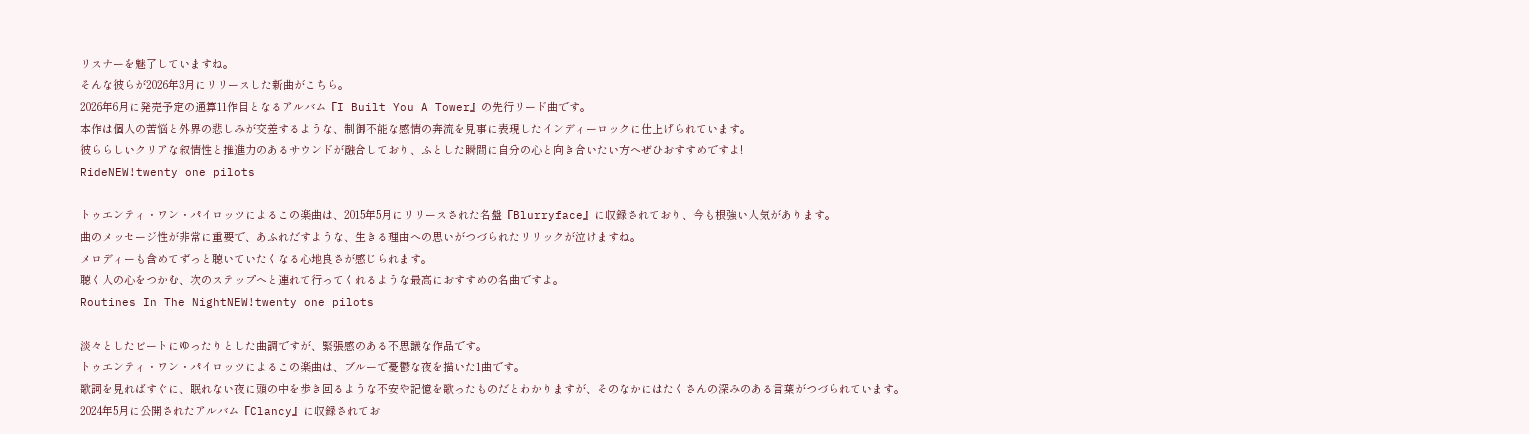リスナーを魅了していますね。
そんな彼らが2026年3月にリリースした新曲がこちら。
2026年6月に発売予定の通算11作目となるアルバム『I Built You A Tower』の先行リード曲です。
本作は個人の苦悩と外界の悲しみが交差するような、制御不能な感情の奔流を見事に表現したインディーロックに仕上げられています。
彼ららしいクリアな叙情性と推進力のあるサウンドが融合しており、ふとした瞬間に自分の心と向き合いたい方へぜひおすすめですよ!
RideNEW!twenty one pilots

トゥエンティ・ワン・パイロッツによるこの楽曲は、2015年5月にリリースされた名盤『Blurryface』に収録されており、今も根強い人気があります。
曲のメッセージ性が非常に重要で、あふれだすような、生きる理由への思いがつづられたリリックが泣けますね。
メロディーも含めてずっと聴いていたくなる心地良さが感じられます。
聴く人の心をつかむ、次のステップへと連れて行ってくれるような最高におすすめの名曲ですよ。
Routines In The NightNEW!twenty one pilots

淡々としたビートにゆったりとした曲調ですが、緊張感のある不思議な作品です。
トゥエンティ・ワン・パイロッツによるこの楽曲は、ブルーで憂鬱な夜を描いた1曲です。
歌詞を見ればすぐに、眠れない夜に頭の中を歩き回るような不安や記憶を歌ったものだとわかりますが、そのなかにはたくさんの深みのある言葉がつづられています。
2024年5月に公開されたアルバム『Clancy』に収録されてお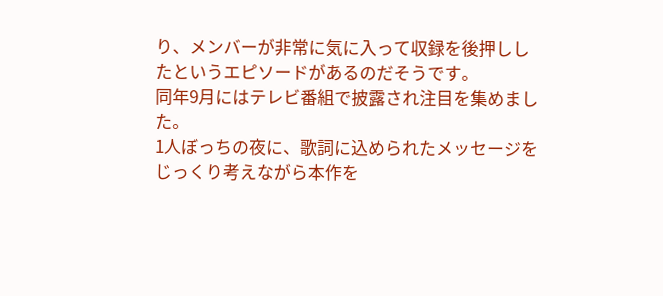り、メンバーが非常に気に入って収録を後押ししたというエピソードがあるのだそうです。
同年9月にはテレビ番組で披露され注目を集めました。
1人ぼっちの夜に、歌詞に込められたメッセージをじっくり考えながら本作を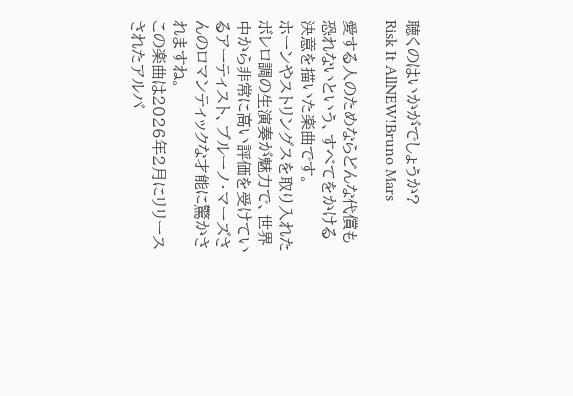聴くのはいかがでしょうか?
Risk It AllNEW!Bruno Mars

愛する人のためならどんな代償も恐れないという、すべてをかける決意を描いた楽曲です。
ホーンやストリングスを取り入れたボレロ調の生演奏が魅力で、世界中から非常に高い評価を受けているアーティスト、ブルーノ・マーズさんのロマンティックな才能に驚かされますね。
この楽曲は2026年2月にリリースされたアルバ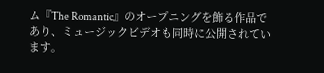ム『The Romantic』のオープニングを飾る作品であり、ミュージックビデオも同時に公開されています。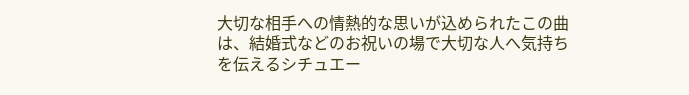大切な相手への情熱的な思いが込められたこの曲は、結婚式などのお祝いの場で大切な人へ気持ちを伝えるシチュエー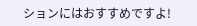ションにはおすすめですよ!